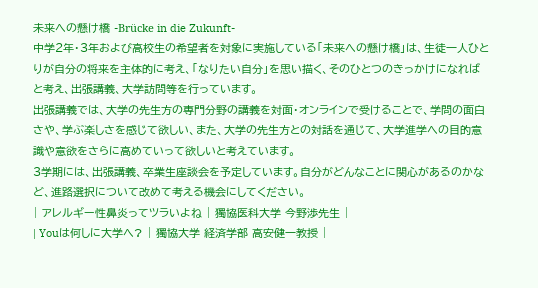未来への懸け橋 -Brücke in die Zukunft-
中学2年・3年および高校生の希望者を対象に実施している「未来への懸け橋」は、生徒一人ひとりが自分の将来を主体的に考え、「なりたい自分」を思い描く、そのひとつのきっかけになればと考え、出張講義、大学訪問等を行っています。
出張講義では、大学の先生方の専門分野の講義を対面・オンラインで受けることで、学問の面白さや、学ぶ楽しさを感じて欲しい、また、大学の先生方との対話を通じて、大学進学への目的意識や意欲をさらに高めていって欲しいと考えています。
3学期には、出張講義、卒業生座談会を予定しています。自分がどんなことに関心があるのかなど、進路選択について改めて考える機会にしてください。
| アレルギー性鼻炎ってツラいよね | 獨協医科大学 今野渉先生 |
| Youは何しに大学へ? | 獨協大学 経済学部 高安健一教授 |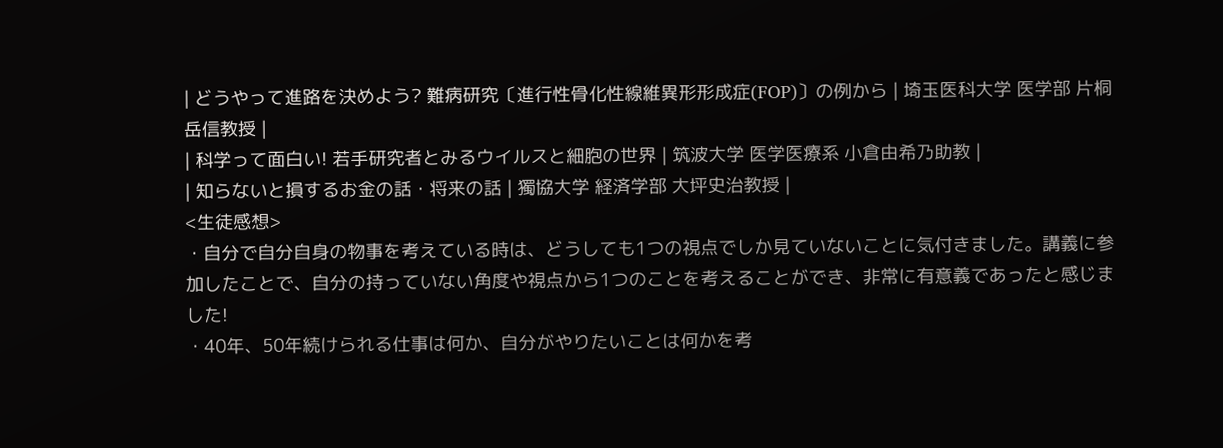| どうやって進路を決めよう? 難病研究〔進行性骨化性線維異形形成症(FOP)〕の例から | 埼玉医科大学 医学部 片桐岳信教授 |
| 科学って面白い! 若手研究者とみるウイルスと細胞の世界 | 筑波大学 医学医療系 小倉由希乃助教 |
| 知らないと損するお金の話・将来の話 | 獨協大学 経済学部 大坪史治教授 |
<生徒感想>
・自分で自分自身の物事を考えている時は、どうしても1つの視点でしか見ていないことに気付きました。講義に参加したことで、自分の持っていない角度や視点から1つのことを考えることができ、非常に有意義であったと感じました!
・40年、50年続けられる仕事は何か、自分がやりたいことは何かを考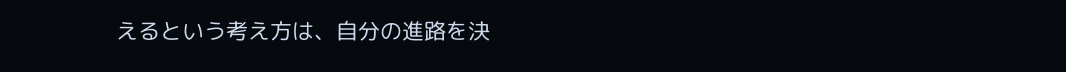えるという考え方は、自分の進路を決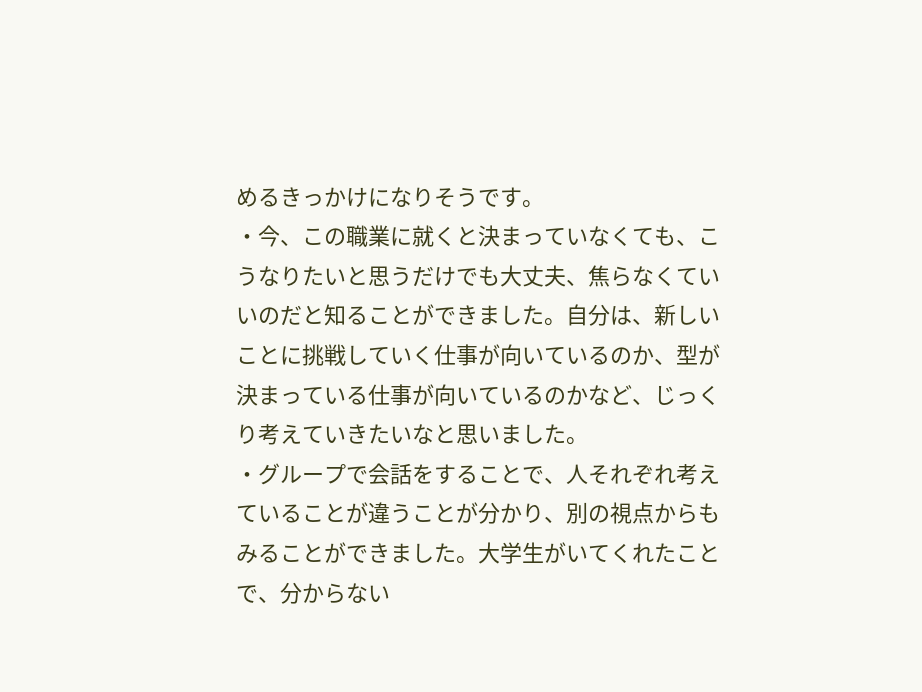めるきっかけになりそうです。
・今、この職業に就くと決まっていなくても、こうなりたいと思うだけでも大丈夫、焦らなくていいのだと知ることができました。自分は、新しいことに挑戦していく仕事が向いているのか、型が決まっている仕事が向いているのかなど、じっくり考えていきたいなと思いました。
・グループで会話をすることで、人それぞれ考えていることが違うことが分かり、別の視点からもみることができました。大学生がいてくれたことで、分からない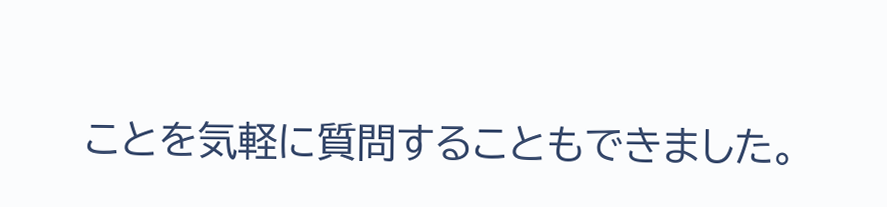ことを気軽に質問することもできました。